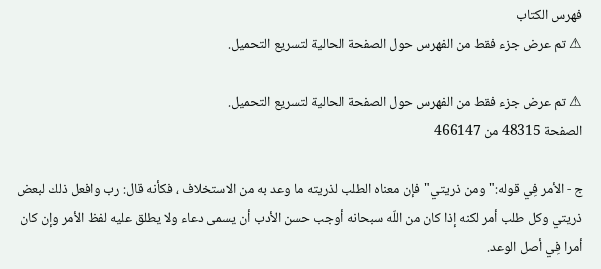فهرس الكتاب
⚠ تم عرض جزء فقط من الفهرس حول الصفحة الحالية لتسريع التحميل.

⚠ تم عرض جزء فقط من الفهرس حول الصفحة الحالية لتسريع التحميل.
الصفحة 48315 من 466147

ج - الأمر فِي قوله:"ومن ذريتي"فإن معناه الطلب لذريته ما وعد به من الاستخلاف ، فكأنه قال: رب وافعل ذلك لبعض ذريتي وكل طلب أمر لكنه إذا كان من اللّه سبحانه أوجب حسن الأدب أن يسمى دعاء ولا يطلق عليه لفظ الأمر وإن كان أمرا فِي أصل الوعد.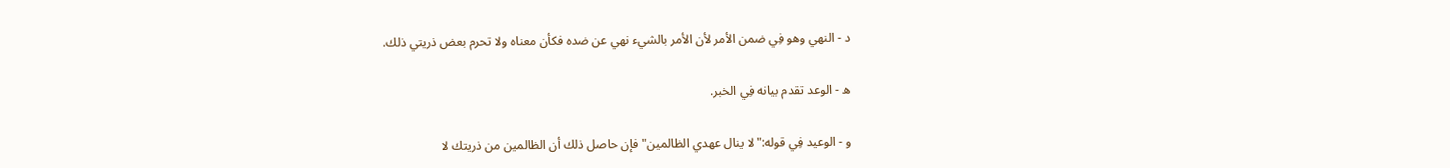د - النهي وهو فِي ضمن الأمر لأن الأمر بالشيء نهي عن ضده فكأن معناه ولا تحرم بعض ذريتي ذلك.

ه - الوعد تقدم بيانه فِي الخبر.

و - الوعيد فِي قوله:"لا ينال عهدي الظالمين"فإن حاصل ذلك أن الظالمين من ذريتك لا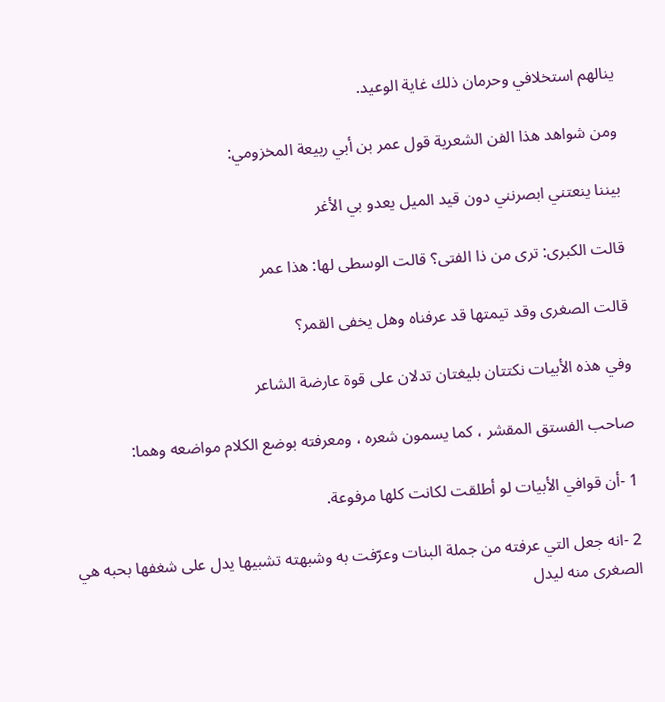ينالهم استخلافي وحرمان ذلك غاية الوعيد.

ومن شواهد هذا الفن الشعرية قول عمر بن أبي ربيعة المخزومي:

بيننا ينعتني ابصرنني دون قيد الميل يعدو بي الأغر

قالت الكبرى: ترى من ذا الفتى؟ قالت الوسطى لها: هذا عمر

قالت الصغرى وقد تيمتها قد عرفناه وهل يخفى القمر؟

وفي هذه الأبيات نكتتان بليغتان تدلان على قوة عارضة الشاعر

صاحب الفستق المقشر ، كما يسمون شعره ، ومعرفته بوضع الكلام مواضعه وهما:

1 -أن قوافي الأبيات لو أطلقت لكانت كلها مرفوعة.

2 -انه جعل التي عرفته من جملة البنات وعرّفت به وشبهته تشبيها يدل على شغفها بحبه هي الصغرى منه ليدل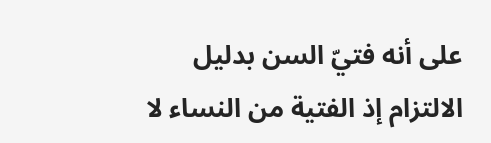على أنه فتيّ السن بدليل الالتزام إذ الفتية من النساء لا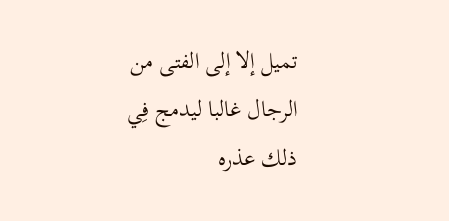تميل إلا إلى الفتى من الرجال غالبا ليدمج فِي ذلك عذره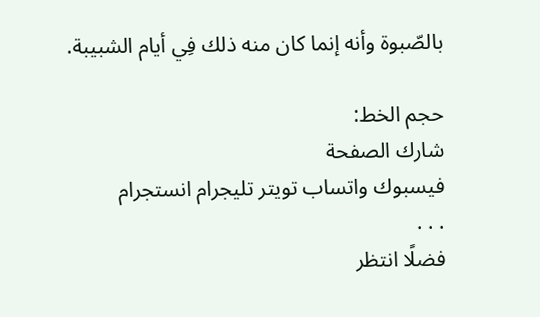بالصّبوة وأنه إنما كان منه ذلك فِي أيام الشبيبة.

حجم الخط:
شارك الصفحة
فيسبوك واتساب تويتر تليجرام انستجرام
. . .
فضلًا انتظر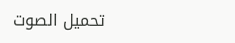تحميل الصوت